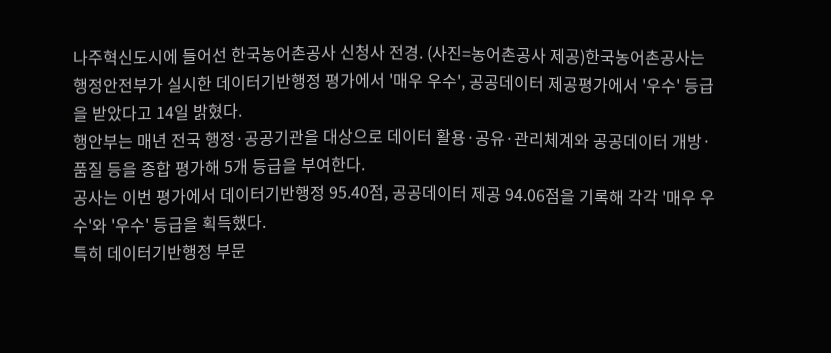나주혁신도시에 들어선 한국농어촌공사 신청사 전경. (사진=농어촌공사 제공)한국농어촌공사는 행정안전부가 실시한 데이터기반행정 평가에서 '매우 우수', 공공데이터 제공평가에서 '우수' 등급을 받았다고 14일 밝혔다.
행안부는 매년 전국 행정·공공기관을 대상으로 데이터 활용·공유·관리체계와 공공데이터 개방·품질 등을 종합 평가해 5개 등급을 부여한다.
공사는 이번 평가에서 데이터기반행정 95.40점, 공공데이터 제공 94.06점을 기록해 각각 '매우 우수'와 '우수' 등급을 획득했다.
특히 데이터기반행정 부문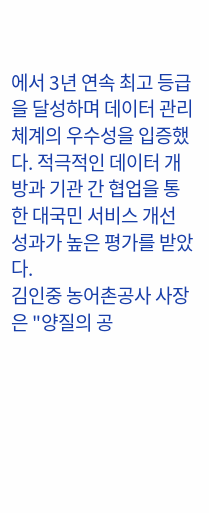에서 3년 연속 최고 등급을 달성하며 데이터 관리 체계의 우수성을 입증했다. 적극적인 데이터 개방과 기관 간 협업을 통한 대국민 서비스 개선 성과가 높은 평가를 받았다.
김인중 농어촌공사 사장은 "양질의 공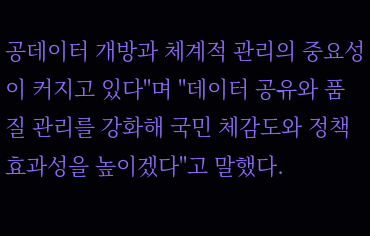공데이터 개방과 체계적 관리의 중요성이 커지고 있다"며 "데이터 공유와 품질 관리를 강화해 국민 체감도와 정책 효과성을 높이겠다"고 말했다.